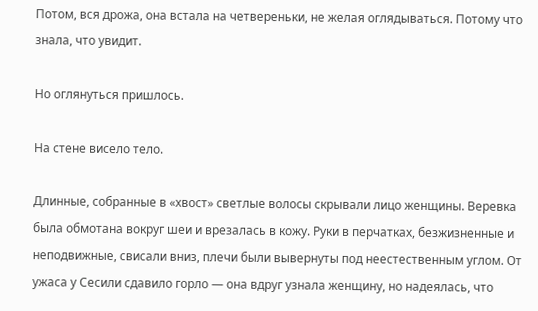Потом, вся дрожа, она встала на четвереньки, не желая оглядываться. Потому что знала, что увидит.

Но оглянуться пришлось.

На стене висело тело.

Длинные, собранные в «хвост» светлые волосы скрывали лицо женщины. Веревка была обмотана вокруг шеи и врезалась в кожу. Руки в перчатках, безжизненные и неподвижные, свисали вниз, плечи были вывернуты под неестественным углом. От ужаса у Сесили сдавило горло — она вдруг узнала женщину, но надеялась, что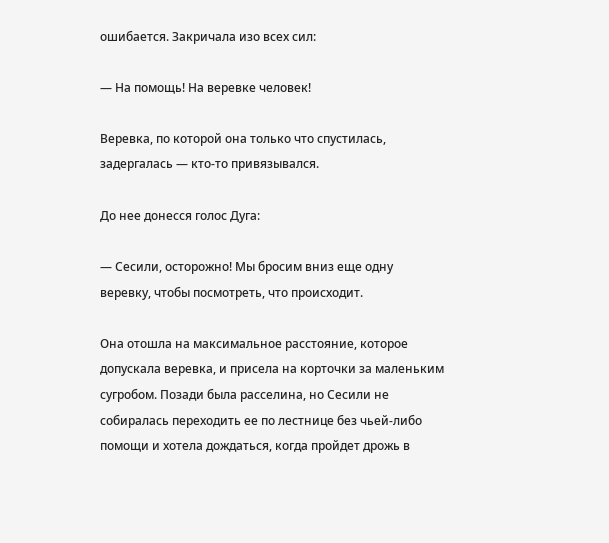ошибается. Закричала изо всех сил:

— На помощь! На веревке человек!

Веревка, по которой она только что спустилась, задергалась — кто-то привязывался.

До нее донесся голос Дуга:

— Сесили, осторожно! Мы бросим вниз еще одну веревку, чтобы посмотреть, что происходит.

Она отошла на максимальное расстояние, которое допускала веревка, и присела на корточки за маленьким сугробом. Позади была расселина, но Сесили не собиралась переходить ее по лестнице без чьей-либо помощи и хотела дождаться, когда пройдет дрожь в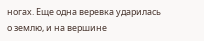ногах. Еще одна веревка ударилась о землю, и на вершине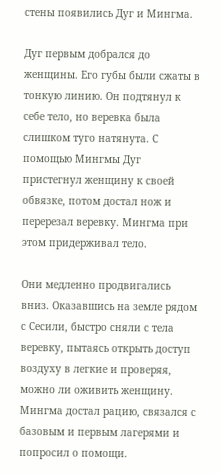стены появились Дуг и Мингма.

Дуг первым добрался до женщины. Его губы были сжаты в тонкую линию. Он подтянул к себе тело, но веревка была слишком туго натянута. С помощью Мингмы Дуг пристегнул женщину к своей обвязке, потом достал нож и перерезал веревку. Мингма при этом придерживал тело.

Они медленно продвигались вниз. Оказавшись на земле рядом с Сесили, быстро сняли с тела веревку, пытаясь открыть доступ воздуху в легкие и проверяя, можно ли оживить женщину. Мингма достал рацию, связался с базовым и первым лагерями и попросил о помощи.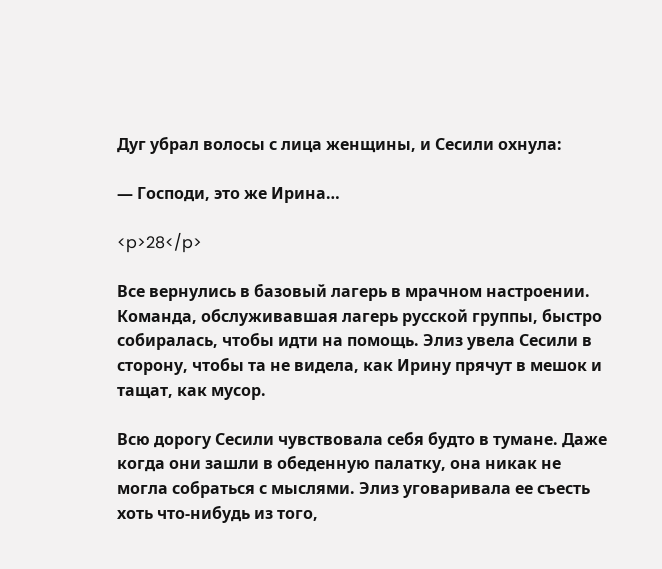Дуг убрал волосы с лица женщины, и Сесили охнула:

— Господи, это же Ирина…

<p>28</p>

Все вернулись в базовый лагерь в мрачном настроении. Команда, обслуживавшая лагерь русской группы, быстро собиралась, чтобы идти на помощь. Элиз увела Сесили в сторону, чтобы та не видела, как Ирину прячут в мешок и тащат, как мусор.

Всю дорогу Сесили чувствовала себя будто в тумане. Даже когда они зашли в обеденную палатку, она никак не могла собраться с мыслями. Элиз уговаривала ее съесть хоть что-нибудь из того,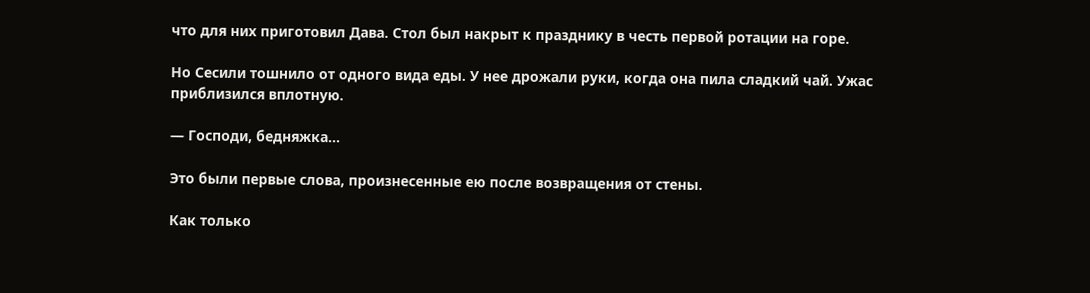что для них приготовил Дава. Стол был накрыт к празднику в честь первой ротации на горе.

Но Сесили тошнило от одного вида еды. У нее дрожали руки, когда она пила сладкий чай. Ужас приблизился вплотную.

— Господи, бедняжка…

Это были первые слова, произнесенные ею после возвращения от стены.

Как только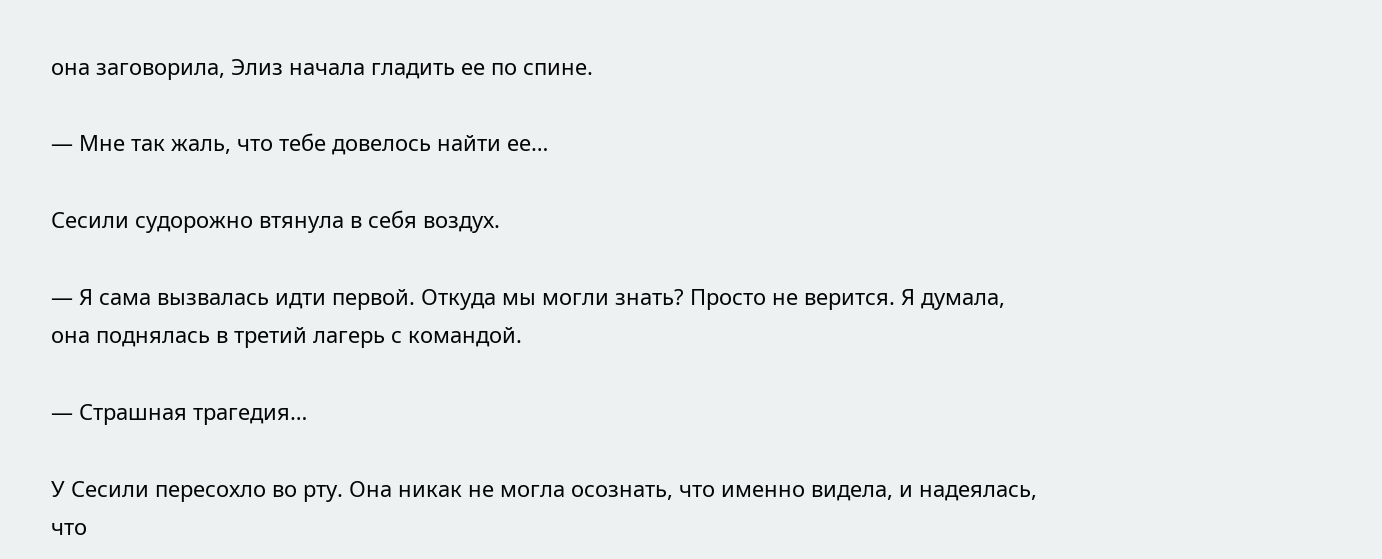она заговорила, Элиз начала гладить ее по спине.

— Мне так жаль, что тебе довелось найти ее…

Сесили судорожно втянула в себя воздух.

— Я сама вызвалась идти первой. Откуда мы могли знать? Просто не верится. Я думала, она поднялась в третий лагерь с командой.

— Страшная трагедия…

У Сесили пересохло во рту. Она никак не могла осознать, что именно видела, и надеялась, что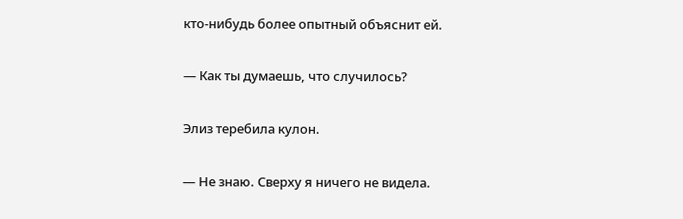кто-нибудь более опытный объяснит ей.

— Как ты думаешь, что случилось?

Элиз теребила кулон.

— Не знаю. Сверху я ничего не видела.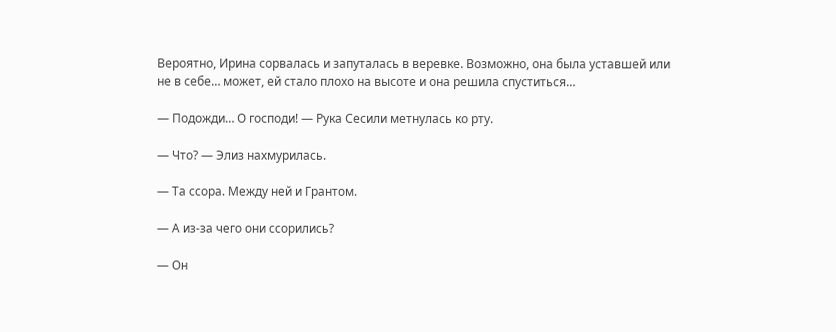Вероятно, Ирина сорвалась и запуталась в веревке. Возможно, она была уставшей или не в себе… может, ей стало плохо на высоте и она решила спуститься…

— Подожди… О господи! — Рука Сесили метнулась ко рту.

— Что? — Элиз нахмурилась.

— Та ссора. Между ней и Грантом.

— А из-за чего они ссорились?

— Он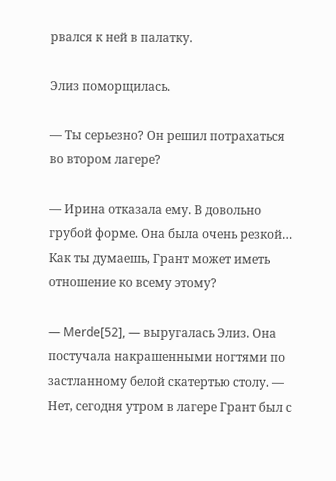рвался к ней в палатку.

Элиз поморщилась.

— Ты серьезно? Он решил потрахаться во втором лагере?

— Ирина отказала ему. В довольно грубой форме. Она была очень резкой… Как ты думаешь, Грант может иметь отношение ко всему этому?

— Merde[52], — выругалась Элиз. Она постучала накрашенными ногтями по застланному белой скатертью столу. — Нет, сегодня утром в лагере Грант был с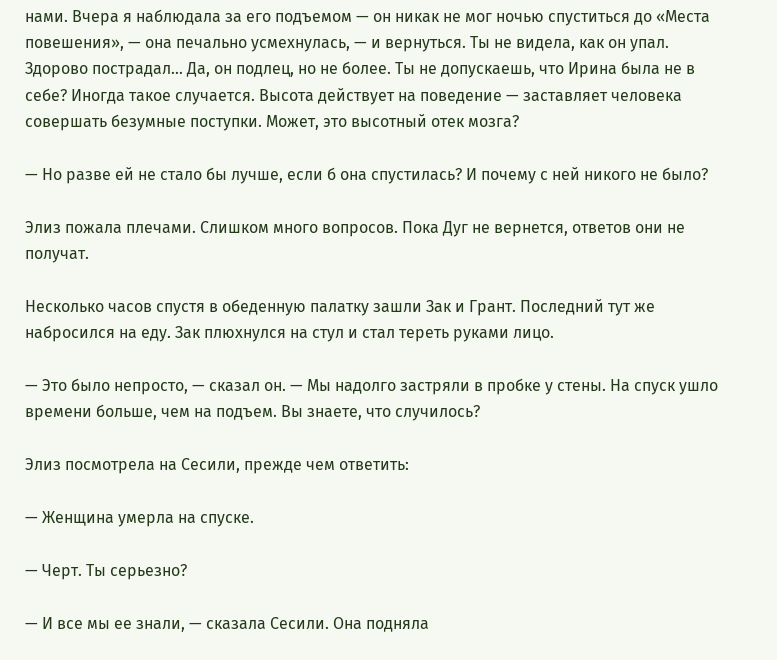нами. Вчера я наблюдала за его подъемом — он никак не мог ночью спуститься до «Места повешения», — она печально усмехнулась, — и вернуться. Ты не видела, как он упал. Здорово пострадал… Да, он подлец, но не более. Ты не допускаешь, что Ирина была не в себе? Иногда такое случается. Высота действует на поведение — заставляет человека совершать безумные поступки. Может, это высотный отек мозга?

— Но разве ей не стало бы лучше, если б она спустилась? И почему с ней никого не было?

Элиз пожала плечами. Слишком много вопросов. Пока Дуг не вернется, ответов они не получат.

Несколько часов спустя в обеденную палатку зашли Зак и Грант. Последний тут же набросился на еду. Зак плюхнулся на стул и стал тереть руками лицо.

— Это было непросто, — сказал он. — Мы надолго застряли в пробке у стены. На спуск ушло времени больше, чем на подъем. Вы знаете, что случилось?

Элиз посмотрела на Сесили, прежде чем ответить:

— Женщина умерла на спуске.

— Черт. Ты серьезно?

— И все мы ее знали, — сказала Сесили. Она подняла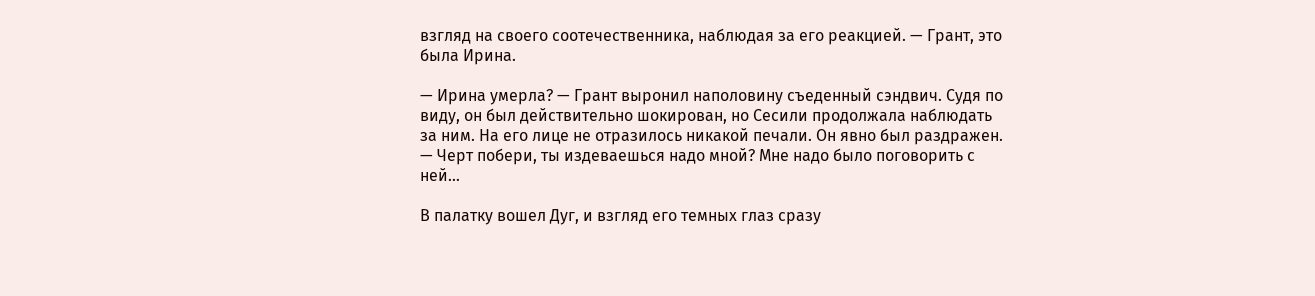взгляд на своего соотечественника, наблюдая за его реакцией. — Грант, это была Ирина.

— Ирина умерла? — Грант выронил наполовину съеденный сэндвич. Судя по виду, он был действительно шокирован, но Сесили продолжала наблюдать за ним. На его лице не отразилось никакой печали. Он явно был раздражен. — Черт побери, ты издеваешься надо мной? Мне надо было поговорить с ней…

В палатку вошел Дуг, и взгляд его темных глаз сразу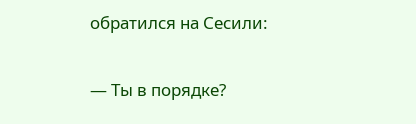обратился на Сесили:

— Ты в порядке?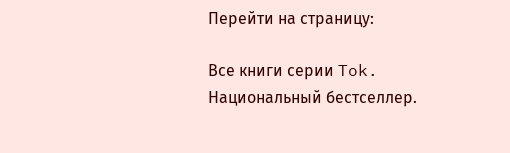Перейти на страницу:

Все книги серии Tok. Национальный бестселлер.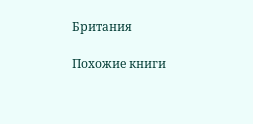Британия

Похожие книги